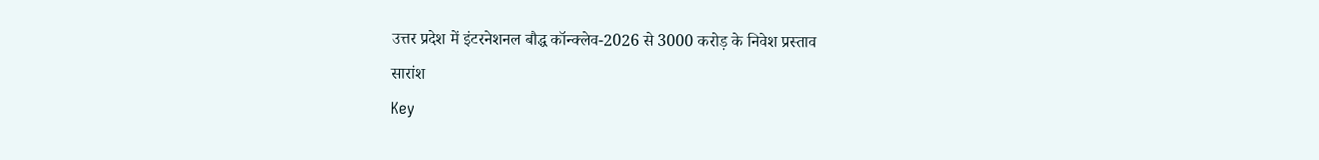उत्तर प्रदेश में इंटरनेशनल बौद्ध कॉन्क्लेव-2026 से 3000 करोड़ के निवेश प्रस्ताव
सारांश
Key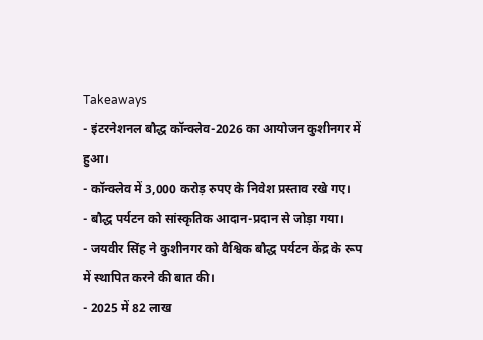Takeaways
- इंटरनेशनल बौद्ध कॉन्क्लेव-2026 का आयोजन कुशीनगर में हुआ।
- कॉन्क्लेव में 3,000 करोड़ रुपए के निवेश प्रस्ताव रखे गए।
- बौद्ध पर्यटन को सांस्कृतिक आदान-प्रदान से जोड़ा गया।
- जयवीर सिंह ने कुशीनगर को वैश्विक बौद्ध पर्यटन केंद्र के रूप में स्थापित करने की बात की।
- 2025 में 82 लाख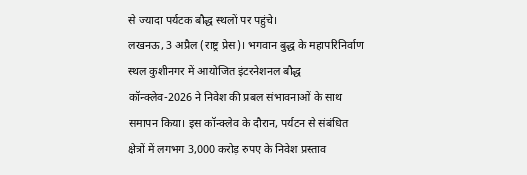से ज्यादा पर्यटक बौद्ध स्थलों पर पहुंचे।
लखनऊ, 3 अप्रैल (राष्ट्र प्रेस)। भगवान बुद्ध के महापरिनिर्वाण स्थल कुशीनगर में आयोजित इंटरनेशनल बौद्ध कॉन्क्लेव-2026 ने निवेश की प्रबल संभावनाओं के साथ समापन किया। इस कॉन्क्लेव के दौरान, पर्यटन से संबंधित क्षेत्रों में लगभग 3,000 करोड़ रुपए के निवेश प्रस्ताव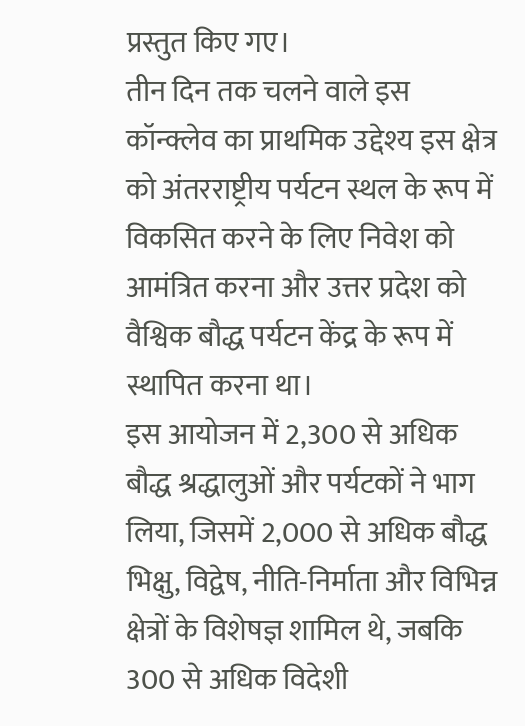प्रस्तुत किए गए।
तीन दिन तक चलने वाले इस कॉन्क्लेव का प्राथमिक उद्देश्य इस क्षेत्र को अंतरराष्ट्रीय पर्यटन स्थल के रूप में विकसित करने के लिए निवेश को आमंत्रित करना और उत्तर प्रदेश को वैश्विक बौद्ध पर्यटन केंद्र के रूप में स्थापित करना था।
इस आयोजन में 2,300 से अधिक बौद्ध श्रद्धालुओं और पर्यटकों ने भाग लिया, जिसमें 2,000 से अधिक बौद्ध भिक्षु, विद्वेष, नीति-निर्माता और विभिन्न क्षेत्रों के विशेषज्ञ शामिल थे, जबकि 300 से अधिक विदेशी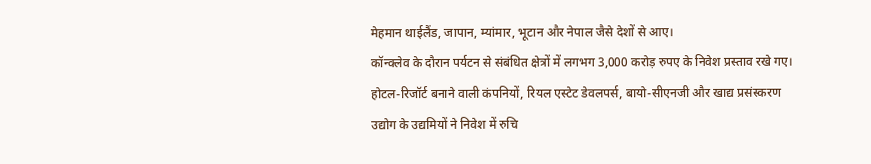मेहमान थाईलैंड, जापान, म्यांमार, भूटान और नेपाल जैसे देशों से आए।
कॉन्क्लेव के दौरान पर्यटन से संबंधित क्षेत्रों में लगभग 3,000 करोड़ रुपए के निवेश प्रस्ताव रखे गए। होटल-रिजॉर्ट बनाने वाली कंपनियों, रियल एस्टेट डेवलपर्स, बायो-सीएनजी और खाद्य प्रसंस्करण उद्योग के उद्यमियों ने निवेश में रुचि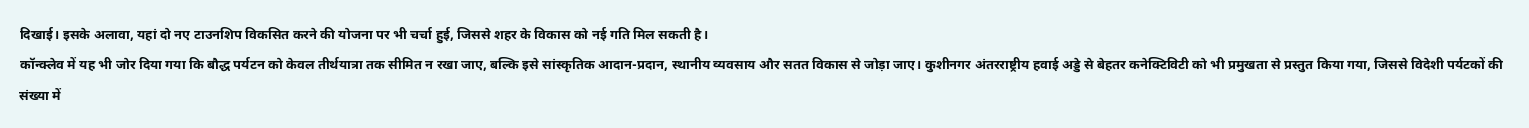दिखाई। इसके अलावा, यहां दो नए टाउनशिप विकसित करने की योजना पर भी चर्चा हुई, जिससे शहर के विकास को नई गति मिल सकती है।
कॉन्क्लेव में यह भी जोर दिया गया कि बौद्ध पर्यटन को केवल तीर्थयात्रा तक सीमित न रखा जाए, बल्कि इसे सांस्कृतिक आदान-प्रदान, स्थानीय व्यवसाय और सतत विकास से जोड़ा जाए। कुशीनगर अंतरराष्ट्रीय हवाई अड्डे से बेहतर कनेक्टिविटी को भी प्रमुखता से प्रस्तुत किया गया, जिससे विदेशी पर्यटकों की संख्या में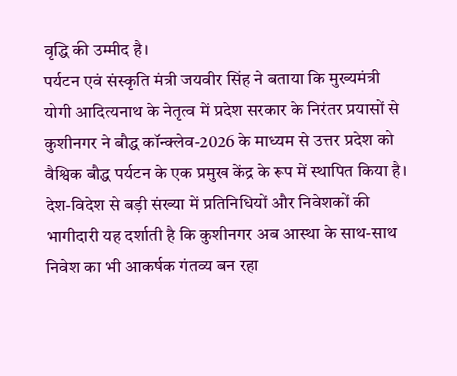वृद्धि की उम्मीद है।
पर्यटन एवं संस्कृति मंत्री जयवीर सिंह ने बताया कि मुख्यमंत्री योगी आदित्यनाथ के नेतृत्व में प्रदेश सरकार के निरंतर प्रयासों से कुशीनगर ने बौद्ध कॉन्क्लेव-2026 के माध्यम से उत्तर प्रदेश को वैश्विक बौद्ध पर्यटन के एक प्रमुख केंद्र के रूप में स्थापित किया है। देश-विदेश से बड़ी संख्या में प्रतिनिधियों और निवेशकों की भागीदारी यह दर्शाती है कि कुशीनगर अब आस्था के साथ-साथ निवेश का भी आकर्षक गंतव्य बन रहा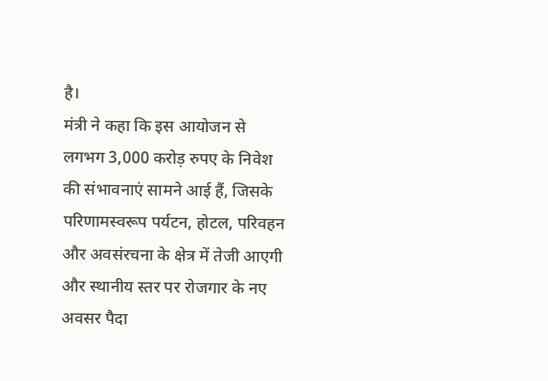है।
मंत्री ने कहा कि इस आयोजन से लगभग 3,000 करोड़ रुपए के निवेश की संभावनाएं सामने आई हैं, जिसके परिणामस्वरूप पर्यटन, होटल, परिवहन और अवसंरचना के क्षेत्र में तेजी आएगी और स्थानीय स्तर पर रोजगार के नए अवसर पैदा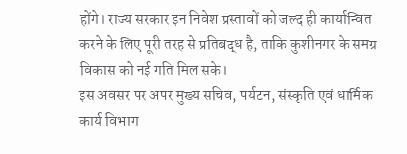होंगे। राज्य सरकार इन निवेश प्रस्तावों को जल्द ही कार्यान्वित करने के लिए पूरी तरह से प्रतिबद्ध है, ताकि कुशीनगर के समग्र विकास को नई गति मिल सके।
इस अवसर पर अपर मुख्य सचिव, पर्यटन, संस्कृति एवं धार्मिक कार्य विभाग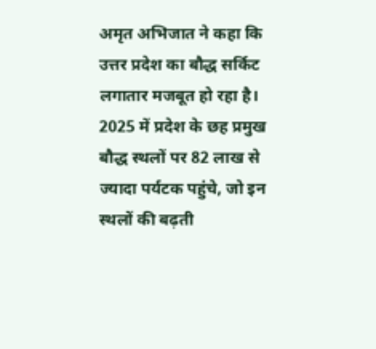अमृत अभिजात ने कहा कि उत्तर प्रदेश का बौद्ध सर्किट लगातार मजबूत हो रहा है। 2025 में प्रदेश के छह प्रमुख बौद्ध स्थलों पर 82 लाख से ज्यादा पर्यटक पहुंचे, जो इन स्थलों की बढ़ती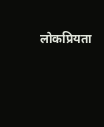लोकप्रियता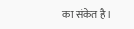का संकेत है।